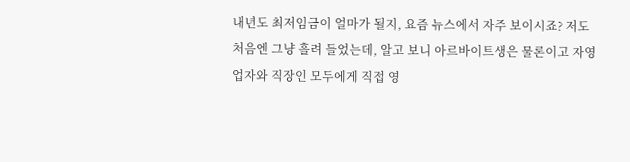내년도 최저임금이 얼마가 될지, 요즘 뉴스에서 자주 보이시죠? 저도 처음엔 그냥 흘려 들었는데, 알고 보니 아르바이트생은 물론이고 자영업자와 직장인 모두에게 직접 영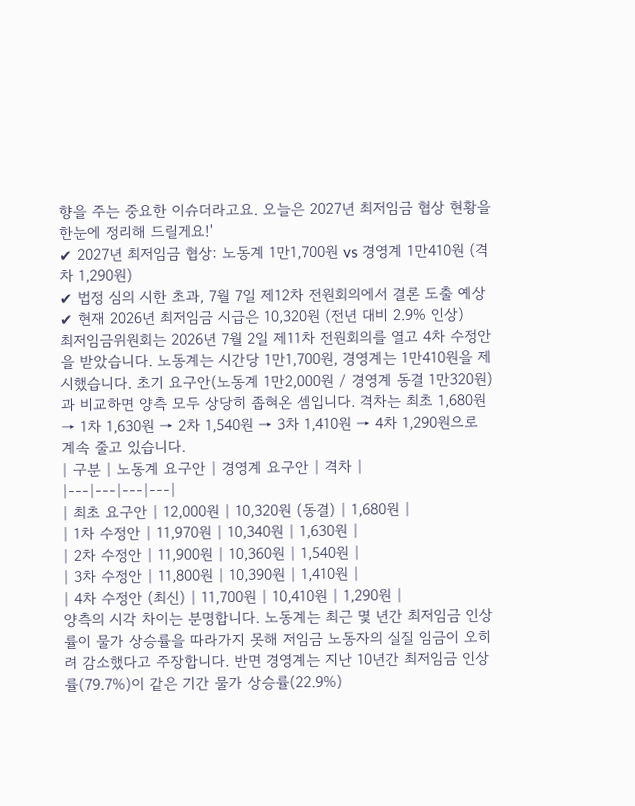향을 주는 중요한 이슈더라고요. 오늘은 2027년 최저임금 협상 현황을 한눈에 정리해 드릴게요!'
✔ 2027년 최저임금 협상: 노동계 1만1,700원 vs 경영계 1만410원 (격차 1,290원)
✔ 법정 심의 시한 초과, 7월 7일 제12차 전원회의에서 결론 도출 예상
✔ 현재 2026년 최저임금 시급은 10,320원 (전년 대비 2.9% 인상)
최저임금위원회는 2026년 7월 2일 제11차 전원회의를 열고 4차 수정안을 받았습니다. 노동계는 시간당 1만1,700원, 경영계는 1만410원을 제시했습니다. 초기 요구안(노동계 1만2,000원 / 경영계 동결 1만320원)과 비교하면 양측 모두 상당히 좁혀온 셈입니다. 격차는 최초 1,680원 → 1차 1,630원 → 2차 1,540원 → 3차 1,410원 → 4차 1,290원으로 계속 줄고 있습니다.
| 구분 | 노동계 요구안 | 경영계 요구안 | 격차 |
|---|---|---|---|
| 최초 요구안 | 12,000원 | 10,320원 (동결) | 1,680원 |
| 1차 수정안 | 11,970원 | 10,340원 | 1,630원 |
| 2차 수정안 | 11,900원 | 10,360원 | 1,540원 |
| 3차 수정안 | 11,800원 | 10,390원 | 1,410원 |
| 4차 수정안 (최신) | 11,700원 | 10,410원 | 1,290원 |
양측의 시각 차이는 분명합니다. 노동계는 최근 몇 년간 최저임금 인상률이 물가 상승률을 따라가지 못해 저임금 노동자의 실질 임금이 오히려 감소했다고 주장합니다. 반면 경영계는 지난 10년간 최저임금 인상률(79.7%)이 같은 기간 물가 상승률(22.9%)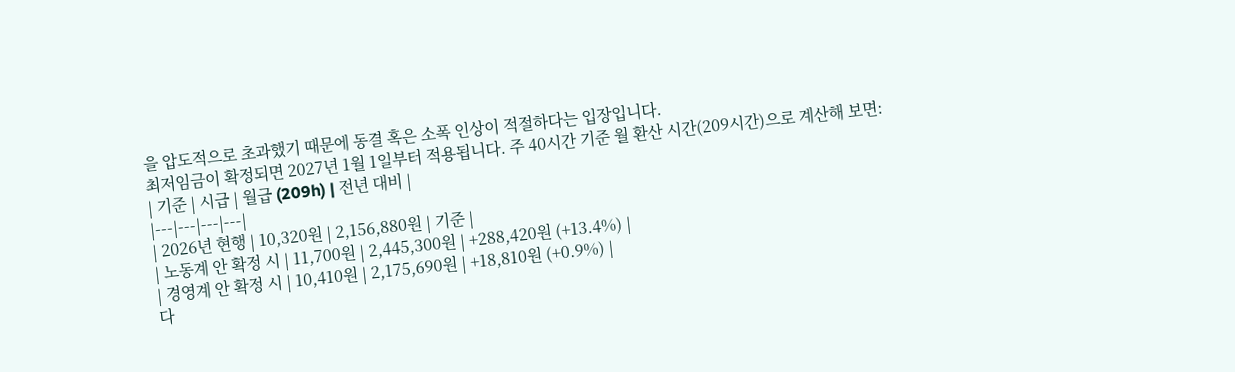을 압도적으로 초과했기 때문에 동결 혹은 소폭 인상이 적절하다는 입장입니다.
최저임금이 확정되면 2027년 1월 1일부터 적용됩니다. 주 40시간 기준 월 환산 시간(209시간)으로 계산해 보면:
| 기준 | 시급 | 월급 (209h) | 전년 대비 |
|---|---|---|---|
| 2026년 현행 | 10,320원 | 2,156,880원 | 기준 |
| 노동계 안 확정 시 | 11,700원 | 2,445,300원 | +288,420원 (+13.4%) |
| 경영계 안 확정 시 | 10,410원 | 2,175,690원 | +18,810원 (+0.9%) |
다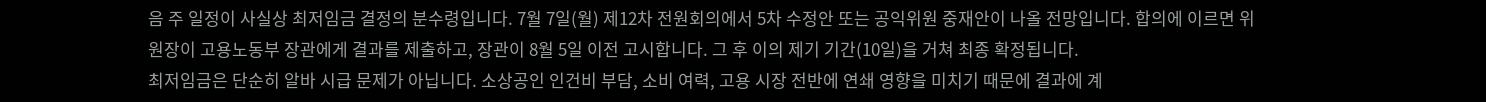음 주 일정이 사실상 최저임금 결정의 분수령입니다. 7월 7일(월) 제12차 전원회의에서 5차 수정안 또는 공익위원 중재안이 나올 전망입니다. 합의에 이르면 위원장이 고용노동부 장관에게 결과를 제출하고, 장관이 8월 5일 이전 고시합니다. 그 후 이의 제기 기간(10일)을 거쳐 최종 확정됩니다.
최저임금은 단순히 알바 시급 문제가 아닙니다. 소상공인 인건비 부담, 소비 여력, 고용 시장 전반에 연쇄 영향을 미치기 때문에 결과에 계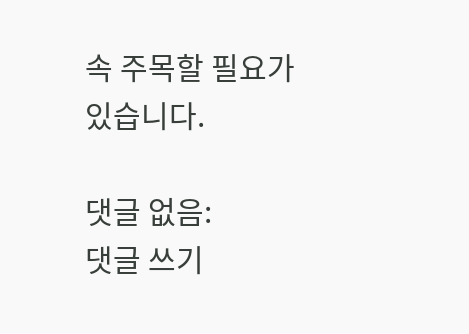속 주목할 필요가 있습니다.

댓글 없음:
댓글 쓰기